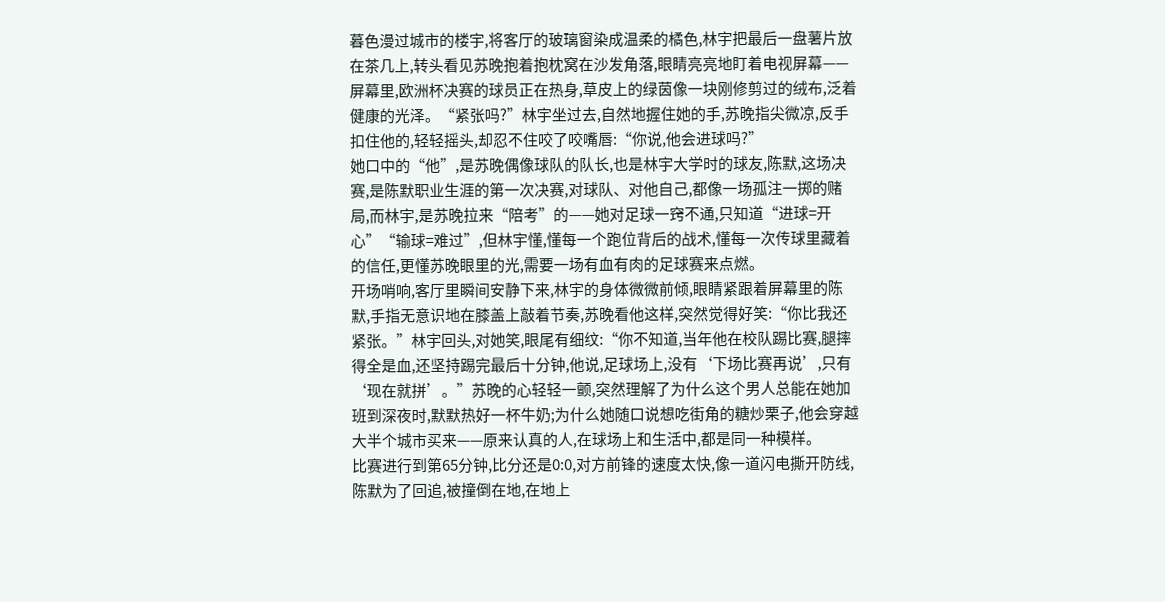暮色漫过城市的楼宇,将客厅的玻璃窗染成温柔的橘色,林宇把最后一盘薯片放在茶几上,转头看见苏晚抱着抱枕窝在沙发角落,眼睛亮亮地盯着电视屏幕——屏幕里,欧洲杯决赛的球员正在热身,草皮上的绿茵像一块刚修剪过的绒布,泛着健康的光泽。“紧张吗?”林宇坐过去,自然地握住她的手,苏晚指尖微凉,反手扣住他的,轻轻摇头,却忍不住咬了咬嘴唇:“你说,他会进球吗?”
她口中的“他”,是苏晚偶像球队的队长,也是林宇大学时的球友,陈默,这场决赛,是陈默职业生涯的第一次决赛,对球队、对他自己,都像一场孤注一掷的赌局,而林宇,是苏晚拉来“陪考”的——她对足球一窍不通,只知道“进球=开心”“输球=难过”,但林宇懂,懂每一个跑位背后的战术,懂每一次传球里藏着的信任,更懂苏晚眼里的光,需要一场有血有肉的足球赛来点燃。
开场哨响,客厅里瞬间安静下来,林宇的身体微微前倾,眼睛紧跟着屏幕里的陈默,手指无意识地在膝盖上敲着节奏,苏晚看他这样,突然觉得好笑:“你比我还紧张。”林宇回头,对她笑,眼尾有细纹:“你不知道,当年他在校队踢比赛,腿摔得全是血,还坚持踢完最后十分钟,他说,足球场上,没有‘下场比赛再说’,只有‘现在就拼’。”苏晚的心轻轻一颤,突然理解了为什么这个男人总能在她加班到深夜时,默默热好一杯牛奶;为什么她随口说想吃街角的糖炒栗子,他会穿越大半个城市买来——原来认真的人,在球场上和生活中,都是同一种模样。
比赛进行到第65分钟,比分还是0:0,对方前锋的速度太快,像一道闪电撕开防线,陈默为了回追,被撞倒在地,在地上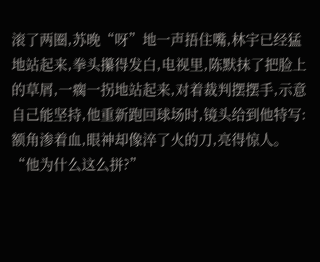滚了两圈,苏晚“呀”地一声捂住嘴,林宇已经猛地站起来,拳头攥得发白,电视里,陈默抹了把脸上的草屑,一瘸一拐地站起来,对着裁判摆摆手,示意自己能坚持,他重新跑回球场时,镜头给到他特写:额角渗着血,眼神却像淬了火的刀,亮得惊人。
“他为什么这么拼?”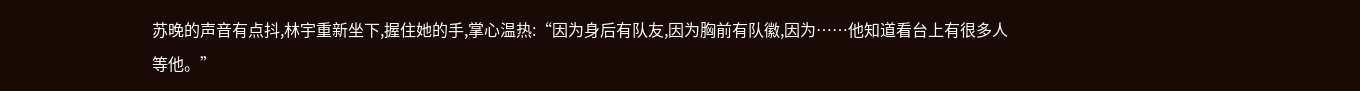苏晚的声音有点抖,林宇重新坐下,握住她的手,掌心温热:“因为身后有队友,因为胸前有队徽,因为……他知道看台上有很多人等他。”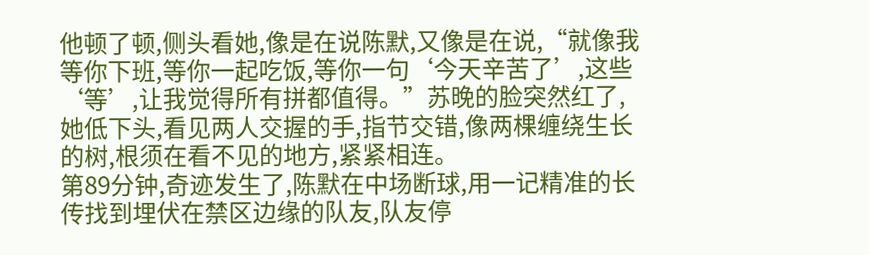他顿了顿,侧头看她,像是在说陈默,又像是在说,“就像我等你下班,等你一起吃饭,等你一句‘今天辛苦了’,这些‘等’,让我觉得所有拼都值得。”苏晚的脸突然红了,她低下头,看见两人交握的手,指节交错,像两棵缠绕生长的树,根须在看不见的地方,紧紧相连。
第89分钟,奇迹发生了,陈默在中场断球,用一记精准的长传找到埋伏在禁区边缘的队友,队友停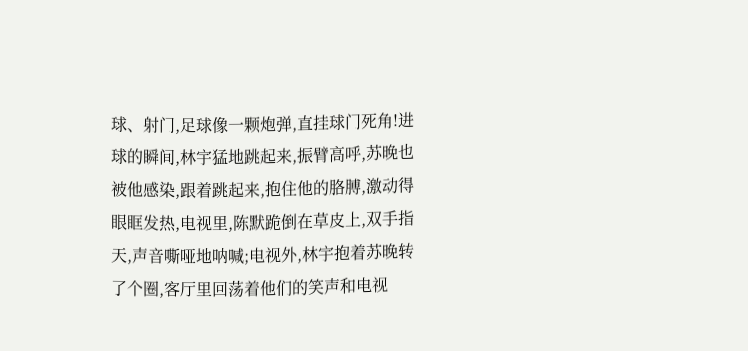球、射门,足球像一颗炮弹,直挂球门死角!进球的瞬间,林宇猛地跳起来,振臂高呼,苏晚也被他感染,跟着跳起来,抱住他的胳膊,激动得眼眶发热,电视里,陈默跪倒在草皮上,双手指天,声音嘶哑地呐喊;电视外,林宇抱着苏晚转了个圈,客厅里回荡着他们的笑声和电视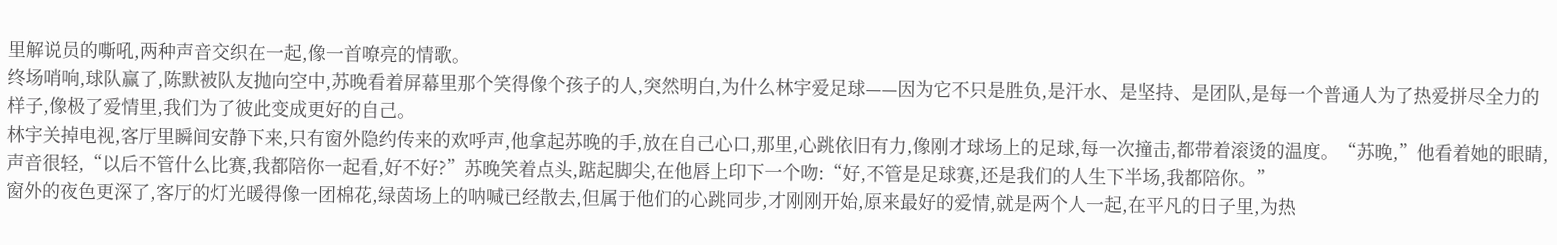里解说员的嘶吼,两种声音交织在一起,像一首嘹亮的情歌。
终场哨响,球队赢了,陈默被队友抛向空中,苏晚看着屏幕里那个笑得像个孩子的人,突然明白,为什么林宇爱足球——因为它不只是胜负,是汗水、是坚持、是团队,是每一个普通人为了热爱拼尽全力的样子,像极了爱情里,我们为了彼此变成更好的自己。
林宇关掉电视,客厅里瞬间安静下来,只有窗外隐约传来的欢呼声,他拿起苏晚的手,放在自己心口,那里,心跳依旧有力,像刚才球场上的足球,每一次撞击,都带着滚烫的温度。“苏晚,”他看着她的眼睛,声音很轻,“以后不管什么比赛,我都陪你一起看,好不好?”苏晚笑着点头,踮起脚尖,在他唇上印下一个吻:“好,不管是足球赛,还是我们的人生下半场,我都陪你。”
窗外的夜色更深了,客厅的灯光暖得像一团棉花,绿茵场上的呐喊已经散去,但属于他们的心跳同步,才刚刚开始,原来最好的爱情,就是两个人一起,在平凡的日子里,为热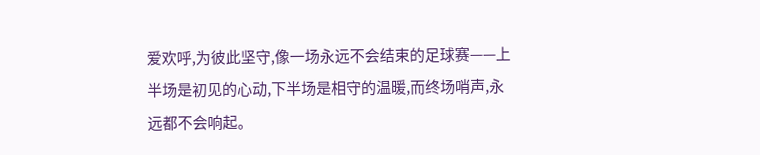爱欢呼,为彼此坚守,像一场永远不会结束的足球赛——上半场是初见的心动,下半场是相守的温暖,而终场哨声,永远都不会响起。